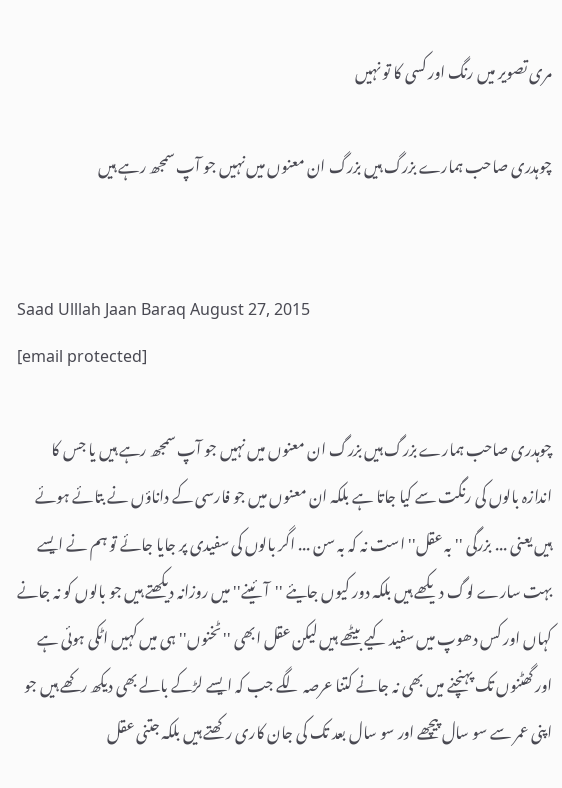مری تصویر میں رنگ اور کسی کا تو نہیں

چوہدری صاحب ہمارے بزرگ ہیں بزرگ ان معنوں میں نہیں جو آپ سمجھ رہے ہیں


Saad Ulllah Jaan Baraq August 27, 2015
[email protected]

چوہدری صاحب ہمارے بزرگ ہیں بزرگ ان معنوں میں نہیں جو آپ سمجھ رہے ہیں یا جس کا اندازہ بالوں کی رنگت سے کیا جاتا ہے بلکہ ان معنوں میں جو فارسی کے داناؤں نے بتائے ہوئے ہیں یعنی ... بزرگی ''بہ عقل'' است نہ کہ بہ سن ... اگر بالوں کی سفیدی پر جایا جائے تو ہم نے ایسے بہت سارے لوگ دیکھے ہیں بلکہ دور کیوں جایئے ''آئینے'' میں روزانہ دیکھتے ہیں جو بالوں کو نہ جانے کہاں اور کس دھوپ میں سفید کیے بیٹھے ہیں لیکن عقل ابھی ''ٹخنوں'' ہی میں کہیں اٹکی ہوئی ہے اور گھٹنوں تک پہنچنے میں بھی نہ جانے کتنا عرصہ لگے جب کہ ایسے لڑکے بالے بھی دیکھ رکھے ہیں جو اپنی عمر سے سو سال پیچھے اور سو سال بعد تک کی جان کاری رکھتے ہیں بلکہ جتنی عقل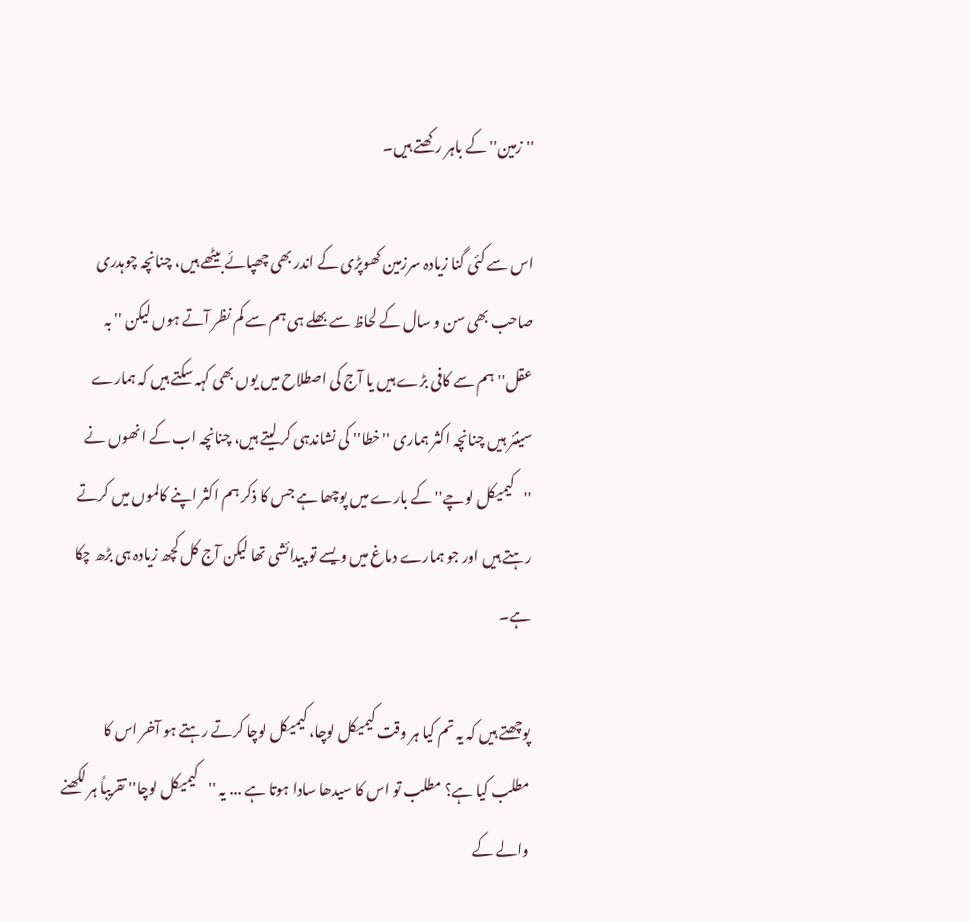''زمین'' کے باہر رکھتے ہیں۔

اس سے کئی گنا زیادہ سرزمین کھوپڑی کے اندر بھی چھپائے بیٹھے ہیں، چنانچہ چوہدری صاحب بھی سن و سال کے لحاظ سے بھلے ہی ہم سے کم نظر آتے ہوں لیکن ''بہ عقل'' ہم سے کافی بڑے ہیں یا آج کی اصطلاح میں یوں بھی کہہ سکتے ہیں کہ ہمارے سینئر ہیں چنانچہ اکثر ہماری ''خطا'' کی نشاندہی کر لیتے ہیں، چنانچہ اب کے انھوں نے ''کیمیکل لوچے'' کے بارے میں پوچھا ہے جس کا ذکر ہم اکثر اپنے کالموں میں کرتے رہتے ہیں اور جو ہمارے دماغ میں ویسے تو پیدائشی تھا لیکن آج کل کچھ زیادہ ہی بڑھ چکا ہے۔

پوچھتے ہیں کہ یہ تم کیا ہر وقت کیمیکل لوچا، کیمیکل لوچا کرتے رہتے ہو آخر اس کا مطلب کیا ہے؟ مطلب تو اس کا سیدھا سادا ہوتا ہے ... یہ ''کیمیکل لوچا'' تقریباً ہر لکھنے والے کے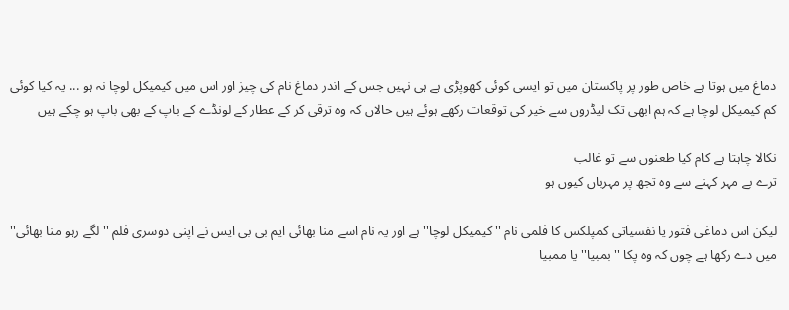دماغ میں ہوتا ہے خاص طور پر پاکستان میں تو ایسی کوئی کھوپڑی ہے ہی نہیں جس کے اندر دماغ نام کی چیز اور اس میں کیمیکل لوچا نہ ہو ... یہ کیا کوئی کم کیمیکل لوچا ہے کہ ہم ابھی تک لیڈروں سے خیر کی توقعات رکھے ہوئے ہیں حالاں کہ وہ ترقی کر کے عطار کے لونڈے کے باپ کے بھی باپ ہو چکے ہیں

نکالا چاہتا ہے کام کیا طعنوں سے تو غالب
ترے بے مہر کہنے سے وہ تجھ پر مہرباں کیوں ہو

لیکن اس دماغی فتور یا نفسیاتی کمپلکس کا فلمی نام ''کیمیکل لوچا'' ہے اور یہ نام اسے منا بھائی ایم بی بی ایس نے اپنی دوسری فلم ''لگے رہو منا بھائی'' میں دے رکھا ہے چوں کہ وہ پکا ''بمبیا'' یا ممبیا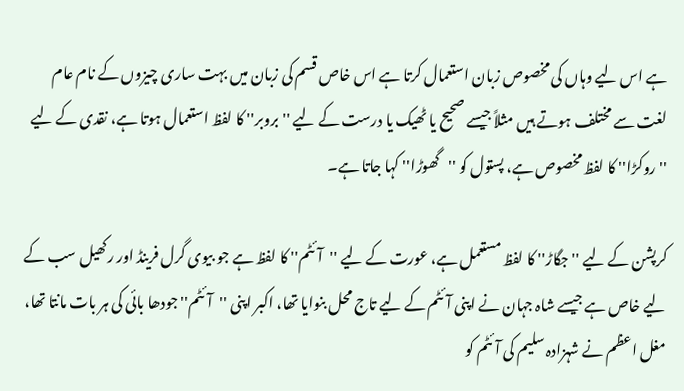ہے اس لیے وہاں کی مخصوص زبان استعمال کرتا ہے اس خاص قسم کی زبان میں بہت ساری چیزوں کے نام عام لغت سے مختلف ہوتے ہیں مثلاً جیسے صحیح یا ٹھیک یا درست کے لیے ''بروبر'' کا لفظ استعمال ہوتا ہے، نقدی کے لیے ''روکڑا'' کا لفظ مخصوص ہے، پستول کو ''گھوڑا'' کہا جاتا ہے۔

کرپشن کے لیے ''جگاڑ'' کا لفظ مستعمل ہے، عورت کے لیے ''آئٹم'' کا لفظ ہے جو بیوی گرل فرینڈ اور رکھیل سب کے لیے خاص ہے جیسے شاہ جہان نے اپنی آئٹم کے لیے تاج محل بنوایا تھا، اکبر اپنی ''آئٹم'' جودھا بائی کی ہر بات مانتا تھا، مغل اعظم نے شہزادہ سلیم کی آئٹم کو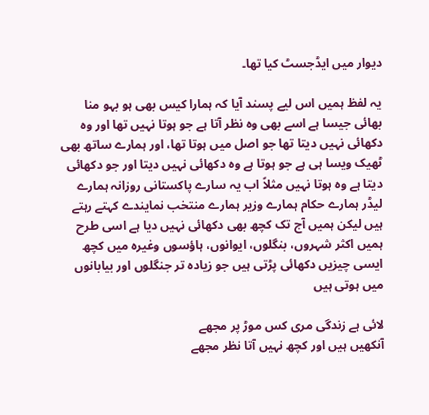دیوار میں ایڈجسٹ کیا تھا۔

یہ لفظ ہمیں اس لیے پسند آیا کہ ہمارا کیس بھی ہو بہو منا بھائی جیسا ہے اسے بھی وہ نظر آتا ہے جو ہوتا نہیں تھا اور وہ دکھائی نہیں دیتا تھا جو اصل میں ہوتا تھا، اور ہمارے ساتھ بھی ٹھیک ویسا ہی ہے جو ہوتا ہے وہ دکھائی نہیں دیتا اور جو دکھائی دیتا ہے وہ ہوتا نہیں مثلاً اب یہ سارے پاکستانی روزانہ ہمارے لیڈر ہمارے حکام ہمارے وزیر ہمارے منتخب نمایندے کہتے رہتے ہیں لیکن ہمیں آج تک کچھ بھی دکھائی نہیں دیا ہے اسی طرح ہمیں اکثر شہروں، بنگلوں، ایوانوں، ہاؤسوں وغیرہ میں کچھ ایسی چیزیں دکھائی پڑتی ہیں جو زیادہ تر جنگلوں اور بیابانوں میں ہوتی ہیں

لائی ہے زندگی مری کس موڑ پر مجھے
آنکھیں ہیں اور کچھ نہیں آتا نظر مجھے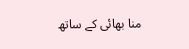منا بھائی کے ساتھ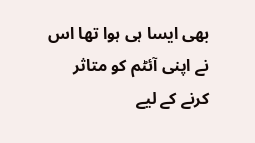بھی ایسا ہی ہوا تھا اس نے اپنی آئٹم کو متاثر کرنے کے لیے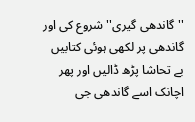''گاندھی گیری'' شروع کی اور گاندھی پر لکھی ہوئی کتابیں بے تحاشا پڑھ ڈالیں اور پھر اچانک اسے گاندھی جی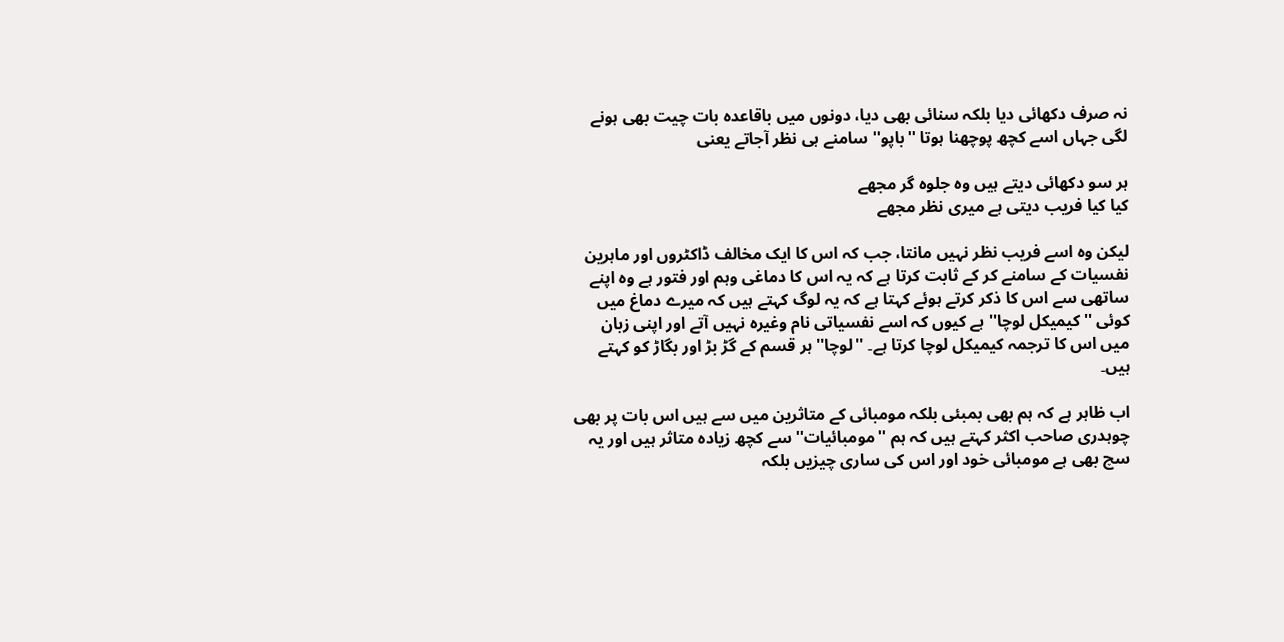نہ صرف دکھائی دیا بلکہ سنائی بھی دیا، دونوں میں باقاعدہ بات چیت بھی ہونے لگی جہاں اسے کچھ پوچھنا ہوتا ''باپو'' سامنے ہی نظر آجاتے یعنی

ہر سو دکھائی دیتے ہیں وہ جلوہ گر مجھے
کیا کیا فریب دیتی ہے میری نظر مجھے

لیکن وہ اسے فریب نظر نہیں مانتا، جب کہ اس کا ایک مخالف ڈاکٹروں اور ماہرین نفسیات کے سامنے کر کے ثابت کرتا ہے کہ یہ اس کا دماغی وہم اور فتور ہے وہ اپنے ساتھی سے اس کا ذکر کرتے ہوئے کہتا ہے کہ یہ لوگ کہتے ہیں کہ میرے دماغ میں کوئی ''کیمیکل لوچا'' ہے کیوں کہ اسے نفسیاتی نام وغیرہ نہیں آتے اور اپنی زبان میں اس کا ترجمہ کیمیکل لوچا کرتا ہے۔ ''لوچا'' ہر قسم کے گڑ بڑ اور بگاڑ کو کہتے ہیں۔

اب ظاہر ہے کہ ہم بھی بمبئی بلکہ مومبائی کے متاثرین میں سے ہیں اس بات پر بھی چوہدری صاحب اکثر کہتے ہیں کہ ہم ''مومبائیات'' سے کچھ زیادہ متاثر ہیں اور یہ سچ بھی ہے مومبائی خود اور اس کی ساری چیزیں بلکہ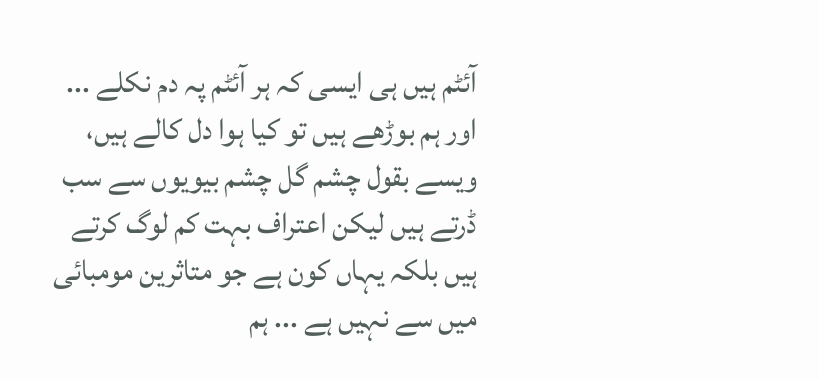آئٹم ہیں ہی ایسی کہ ہر آئٹم پہ دم نکلے ... اور ہم بوڑھے ہیں تو کیا ہوا دل کالے ہیں، ویسے بقول چشم گل چشم بیویوں سے سب ڈرتے ہیں لیکن اعتراف بہت کم لوگ کرتے ہیں بلکہ یہاں کون ہے جو متاثرین مومبائی میں سے نہیں ہے ... ہم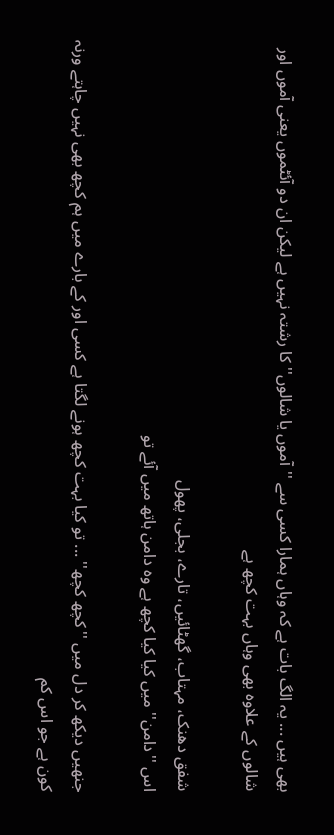بھی ہیں ... یہ الگ بات ہے کہ وہاں ہمارا کسی سے ''آموں یا شالوں'' کا رشتہ نہیں ہے لیکن ان دو آئٹموں یعنی آموں اور شالوں کے علاوہ بھی وہاں بہت کچھ ہے

شفق دھنک، مہتاب، گھٹائیں، تارے، بجلی، پھول
اس ''دامن'' میں کیا کیا کچھ ہے وہ دامن ہاتھ میں آئے تو

جنھیں دیکھ کر دل میں ''کچھ کچھ'' ... تو کیا بہت کچھ ہونے لگتا ہے کسی اور کے بارے میں ہم کچھ بھی نہیں چاہتے ورنہ کون ہے جو اس کم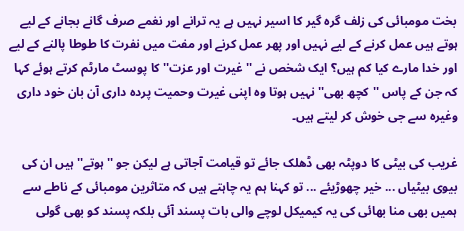بخت مومبائی کی زلف گرہ گیر کا اسیر نہیں ہے یہ ترانے اور نغمے صرف گانے بجانے کے لیے ہوتے ہیں عمل کرنے کے لیے نہیں اور پھر عمل کرنے اور مفت میں نفرت کا طوطا پالنے کے لیے اور خدا مارے کیا کم ہیں؟ ایک شخص نے ''غیرت اور عزت'' کا پوسٹ مارٹم کرتے ہوئے کہا کہ جن کے پاس ''کچھ بھی'' نہیں ہوتا وہ اپنی غیرت وحمیت پردہ داری آن بان خود داری وغیرہ سے جی خوش کر لیتے ہیں۔

غریب کی بیٹی کا دوپٹہ بھی ڈھلک جائے تو قیامت آجاتی ہے لیکن جو ''ہوتے'' ہیں ان کی بیوی بیٹیاں ... خیر چھوڑیئے ... تو کہنا ہم یہ چاہتے ہیں کہ متاثرین مومبائی کے ناطے سے ہمیں بھی منا بھائی کی یہ کیمیکل لوچے والی بات پسند آئی بلکہ پسند کو بھی گولی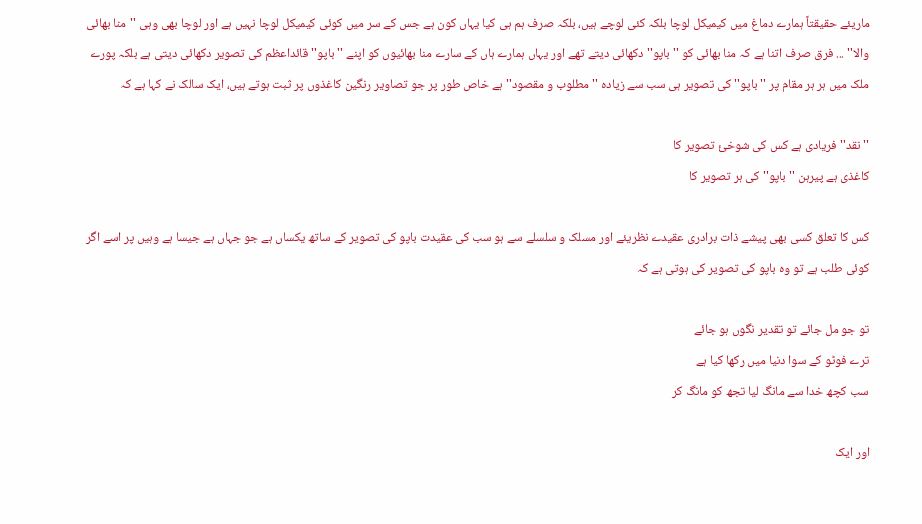ماریئے حقیقتاً ہمارے دماغ میں کیمیکل لوچا بلکہ کئی لوچے ہیں، بلکہ صرف ہم ہی کیا یہاں کون ہے جس کے سر میں کوئی کیمیکل لوچا نہیں ہے اور لوچا بھی وہی ''منا بھائی والا'' ... فرق صرف اتنا ہے کہ منا بھائی کو ''باپو'' دکھائی دیتے تھے اور یہاں ہمارے ہاں کے سارے منا بھائیوں کو اپنے ''باپو'' قائداعظم کی تصویر دکھائی دیتی ہے بلکہ پورے ملک میں ہر ہر مقام پر ''باپو'' کی تصویر ہی سب سے زیادہ ''مطلوب و مقصود'' ہے خاص طور پر جو تصاویر رنگین کاغذوں پر ثبت ہوتے ہیں، ایک سالک نے کہا ہے کہ

''نقد'' فریادی ہے کس کی شوخیٔ تصویر کا
کاغذی ہے پیرہن ''باپو'' کی ہر تصویر کا

کس کا تعلق کسی بھی پیشے ذات برادری عقیدے نظریئے اور مسلک و سلسلے سے ہو سب کی عقیدت باپو کی تصویر کے ساتھ یکساں ہے جو جہاں ہے جیسا ہے وہیں پر اسے اگر کوئی طلب ہے تو وہ باپو کی تصویر کی ہوتی ہے کہ

تو جو مل جائے تو تقدیر نگوں ہو جائے
ترے فوٹو کے سوا دنیا میں رکھا کیا ہے
سب کچھ خدا سے مانگ لیا تجھ کو مانگ کر

اور ایک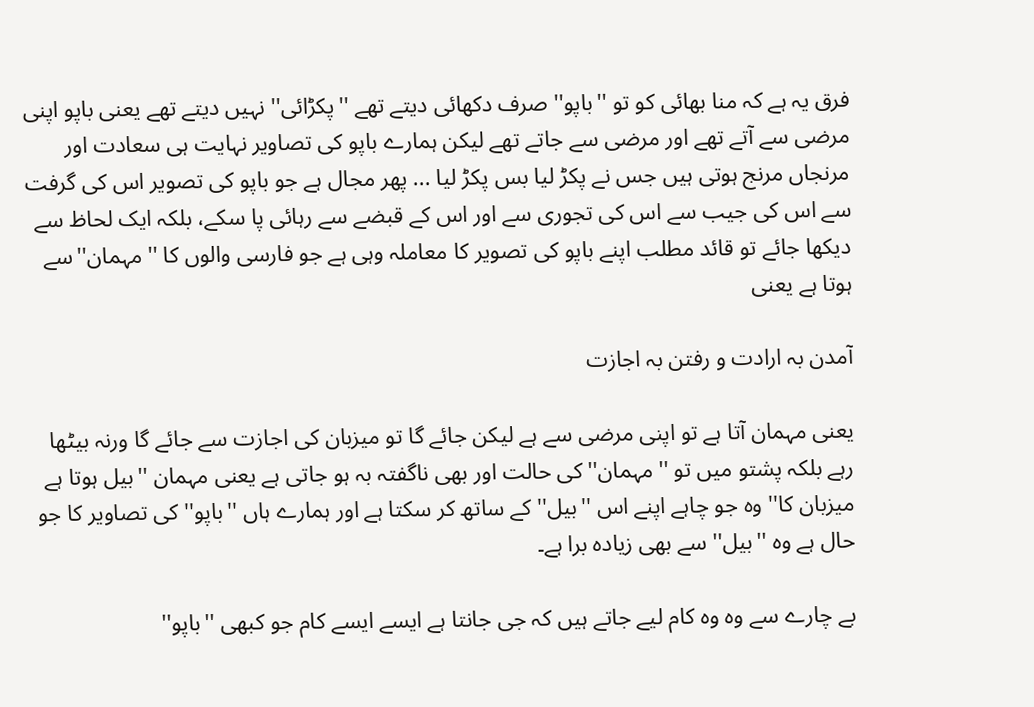فرق یہ ہے کہ منا بھائی کو تو ''باپو'' صرف دکھائی دیتے تھے ''پکڑائی'' نہیں دیتے تھے یعنی باپو اپنی مرضی سے آتے تھے اور مرضی سے جاتے تھے لیکن ہمارے باپو کی تصاویر نہایت ہی سعادت اور مرنجاں مرنج ہوتی ہیں جس نے پکڑ لیا بس پکڑ لیا ... پھر مجال ہے جو باپو کی تصویر اس کی گرفت سے اس کی جیب سے اس کی تجوری سے اور اس کے قبضے سے رہائی پا سکے، بلکہ ایک لحاظ سے دیکھا جائے تو قائد مطلب اپنے باپو کی تصویر کا معاملہ وہی ہے جو فارسی والوں کا ''مہمان''سے ہوتا ہے یعنی

آمدن بہ ارادت و رفتن بہ اجازت

یعنی مہمان آتا ہے تو اپنی مرضی سے ہے لیکن جائے گا تو میزبان کی اجازت سے جائے گا ورنہ بیٹھا رہے بلکہ پشتو میں تو ''مہمان'' کی حالت اور بھی ناگفتہ بہ ہو جاتی ہے یعنی مہمان ''بیل ہوتا ہے میزبان کا'' وہ جو چاہے اپنے اس ''بیل'' کے ساتھ کر سکتا ہے اور ہمارے ہاں ''باپو'' کی تصاویر کا جو حال ہے وہ ''بیل'' سے بھی زیادہ برا ہے۔

بے چارے سے وہ وہ کام لیے جاتے ہیں کہ جی جانتا ہے ایسے ایسے کام جو کبھی ''باپو''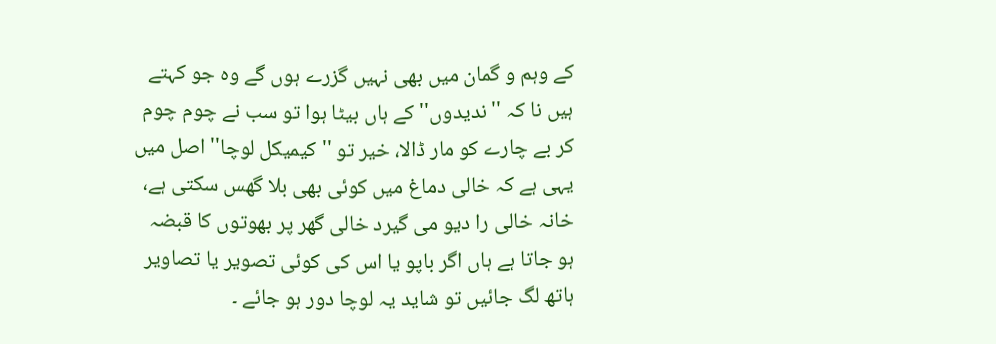کے وہم و گمان میں بھی نہیں گزرے ہوں گے وہ جو کہتے ہیں نا کہ ''ندیدوں'' کے ہاں بیٹا ہوا تو سب نے چوم چوم کر بے چارے کو مار ڈالا، خیر تو ''کیمیکل لوچا'' اصل میں یہی ہے کہ خالی دماغ میں کوئی بھی بلا گھس سکتی ہے، خانہ خالی را دیو می گیرد خالی گھر پر بھوتوں کا قبضہ ہو جاتا ہے ہاں اگر باپو یا اس کی کوئی تصویر یا تصاویر ہاتھ لگ جائیں تو شاید یہ لوچا دور ہو جائے ۔